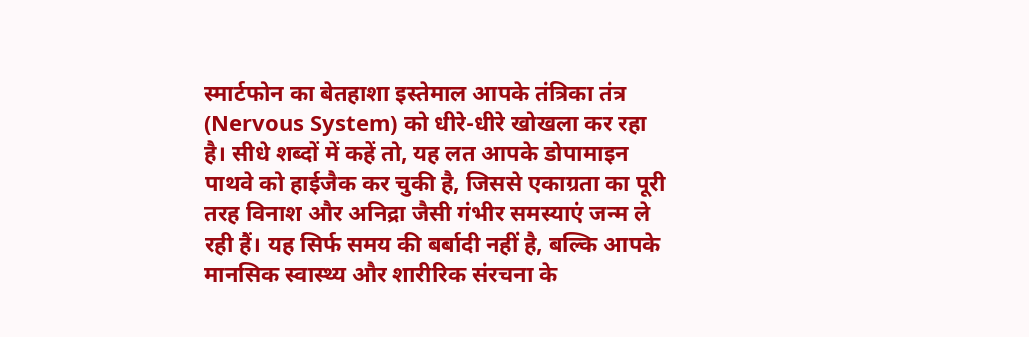स्मार्टफोन का बेतहाशा इस्तेमाल आपके तंत्रिका तंत्र (Nervous System) को धीरे-धीरे खोखला कर रहा है। सीधे शब्दों में कहें तो, यह लत आपके डोपामाइन पाथवे को हाईजैक कर चुकी है, जिससे एकाग्रता का पूरी तरह विनाश और अनिद्रा जैसी गंभीर समस्याएं जन्म ले रही हैं। यह सिर्फ समय की बर्बादी नहीं है, बल्कि आपके मानसिक स्वास्थ्य और शारीरिक संरचना के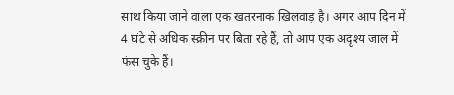साथ किया जाने वाला एक खतरनाक खिलवाड़ है। अगर आप दिन में 4 घंटे से अधिक स्क्रीन पर बिता रहे हैं, तो आप एक अदृश्य जाल में फंस चुके हैं।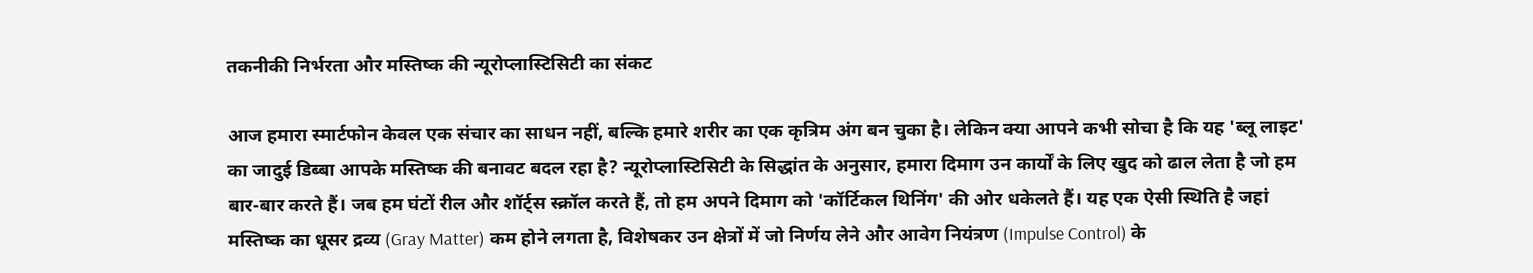तकनीकी निर्भरता और मस्तिष्क की न्यूरोप्लास्टिसिटी का संकट

आज हमारा स्मार्टफोन केवल एक संचार का साधन नहीं, बल्कि हमारे शरीर का एक कृत्रिम अंग बन चुका है। लेकिन क्या आपने कभी सोचा है कि यह 'ब्लू लाइट' का जादुई डिब्बा आपके मस्तिष्क की बनावट बदल रहा है? न्यूरोप्लास्टिसिटी के सिद्धांत के अनुसार, हमारा दिमाग उन कार्यों के लिए खुद को ढाल लेता है जो हम बार-बार करते हैं। जब हम घंटों रील और शॉर्ट्स स्क्रॉल करते हैं, तो हम अपने दिमाग को 'कॉर्टिकल थिनिंग' की ओर धकेलते हैं। यह एक ऐसी स्थिति है जहां मस्तिष्क का धूसर द्रव्य (Gray Matter) कम होने लगता है, विशेषकर उन क्षेत्रों में जो निर्णय लेने और आवेग नियंत्रण (Impulse Control) के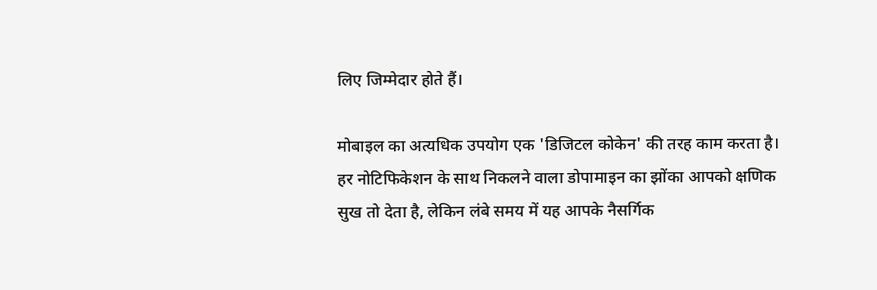लिए जिम्मेदार होते हैं।

मोबाइल का अत्यधिक उपयोग एक 'डिजिटल कोकेन' की तरह काम करता है। हर नोटिफिकेशन के साथ निकलने वाला डोपामाइन का झोंका आपको क्षणिक सुख तो देता है, लेकिन लंबे समय में यह आपके नैसर्गिक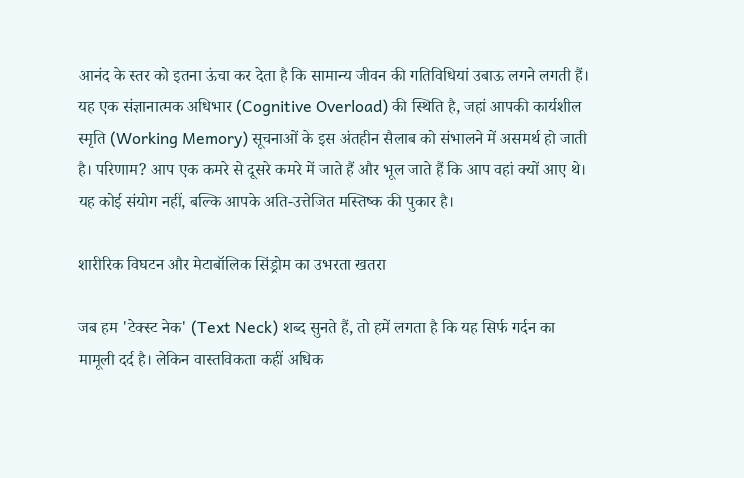आनंद के स्तर को इतना ऊंचा कर देता है कि सामान्य जीवन की गतिविधियां उबाऊ लगने लगती हैं। यह एक संज्ञानात्मक अधिभार (Cognitive Overload) की स्थिति है, जहां आपकी कार्यशील स्मृति (Working Memory) सूचनाओं के इस अंतहीन सैलाब को संभालने में असमर्थ हो जाती है। परिणाम? आप एक कमरे से दूसरे कमरे में जाते हैं और भूल जाते हैं कि आप वहां क्यों आए थे। यह कोई संयोग नहीं, बल्कि आपके अति-उत्तेजित मस्तिष्क की पुकार है।

शारीरिक विघटन और मेटाबॉलिक सिंड्रोम का उभरता खतरा

जब हम 'टेक्स्ट नेक' (Text Neck) शब्द सुनते हैं, तो हमें लगता है कि यह सिर्फ गर्दन का मामूली दर्द है। लेकिन वास्तविकता कहीं अधिक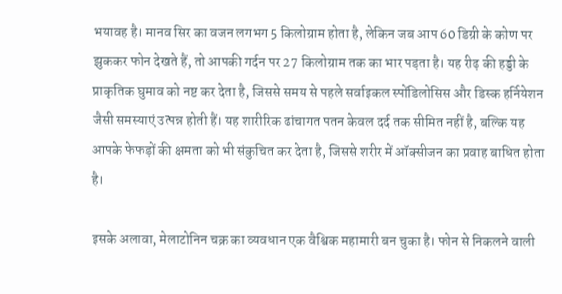भयावह है। मानव सिर का वजन लगभग 5 किलोग्राम होता है, लेकिन जब आप 60 डिग्री के कोण पर झुककर फोन देखते हैं, तो आपकी गर्दन पर 27 किलोग्राम तक का भार पड़ता है। यह रीढ़ की हड्डी के प्राकृतिक घुमाव को नष्ट कर देता है, जिससे समय से पहले सर्वाइकल स्पोंडिलोसिस और डिस्क हर्नियेशन जैसी समस्याएं उत्पन्न होती हैं। यह शारीरिक ढांचागत पतन केवल दर्द तक सीमित नहीं है, बल्कि यह आपके फेफड़ों की क्षमता को भी संकुचित कर देता है, जिससे शरीर में ऑक्सीजन का प्रवाह बाधित होता है।

इसके अलावा, मेलाटोनिन चक्र का व्यवधान एक वैश्विक महामारी बन चुका है। फोन से निकलने वाली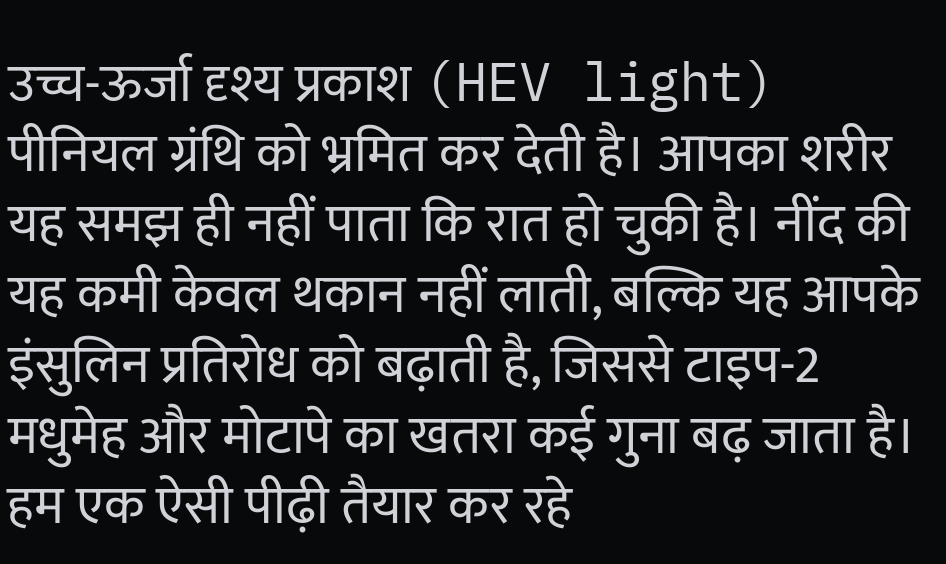उच्च-ऊर्जा दृश्य प्रकाश (HEV light) पीनियल ग्रंथि को भ्रमित कर देती है। आपका शरीर यह समझ ही नहीं पाता कि रात हो चुकी है। नींद की यह कमी केवल थकान नहीं लाती, बल्कि यह आपके इंसुलिन प्रतिरोध को बढ़ाती है, जिससे टाइप-2 मधुमेह और मोटापे का खतरा कई गुना बढ़ जाता है। हम एक ऐसी पीढ़ी तैयार कर रहे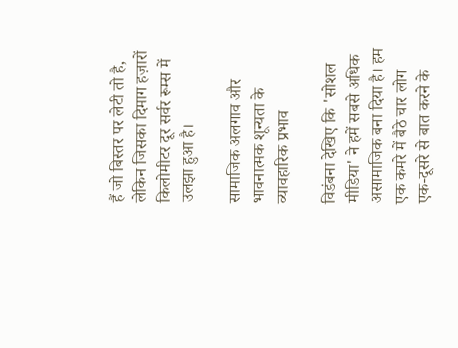हैं जो बिस्तर पर लेटी तो है, लेकिन जिसका दिमाग हज़ारों किलोमीटर दूर सर्वर रूम्स में उलझा हुआ है।

सामाजिक अलगाव और भावनात्मक शून्यता के व्यावहारिक प्रभाव

विडंबना देखिए कि 'सोशल मीडिया' ने हमें सबसे अधिक असामाजिक बना दिया है। हम एक कमरे में बैठे चार लोग एक-दूसरे से बात करने के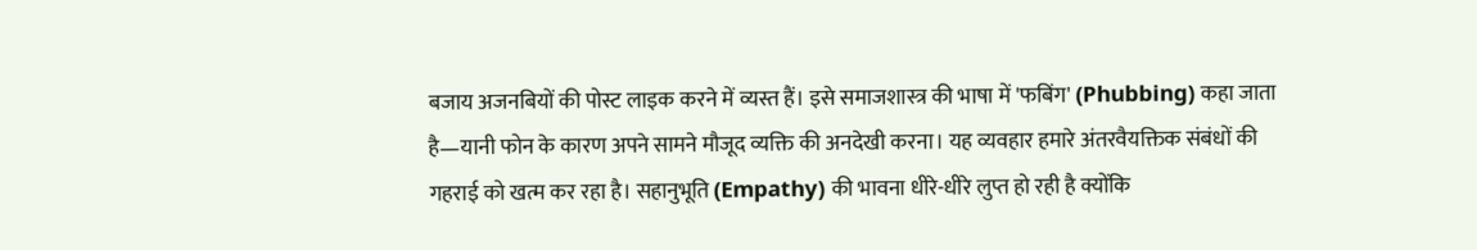बजाय अजनबियों की पोस्ट लाइक करने में व्यस्त हैं। इसे समाजशास्त्र की भाषा में 'फबिंग' (Phubbing) कहा जाता है—यानी फोन के कारण अपने सामने मौजूद व्यक्ति की अनदेखी करना। यह व्यवहार हमारे अंतरवैयक्तिक संबंधों की गहराई को खत्म कर रहा है। सहानुभूति (Empathy) की भावना धीरे-धीरे लुप्त हो रही है क्योंकि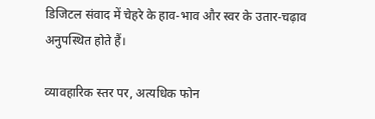डिजिटल संवाद में चेहरे के हाव-भाव और स्वर के उतार-चढ़ाव अनुपस्थित होते हैं।

व्यावहारिक स्तर पर, अत्यधिक फोन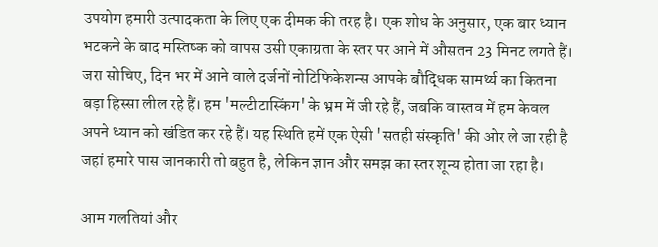उपयोग हमारी उत्पादकता के लिए एक दीमक की तरह है। एक शोध के अनुसार, एक बार ध्यान भटकने के बाद मस्तिष्क को वापस उसी एकाग्रता के स्तर पर आने में औसतन 23 मिनट लगते हैं। जरा सोचिए, दिन भर में आने वाले दर्जनों नोटिफिकेशन्स आपके बौद्धिक सामर्थ्य का कितना बड़ा हिस्सा लील रहे हैं। हम 'मल्टीटास्किंग' के भ्रम में जी रहे हैं, जबकि वास्तव में हम केवल अपने ध्यान को खंडित कर रहे हैं। यह स्थिति हमें एक ऐसी 'सतही संस्कृति' की ओर ले जा रही है जहां हमारे पास जानकारी तो बहुत है, लेकिन ज्ञान और समझ का स्तर शून्य होता जा रहा है।

आम गलतियां और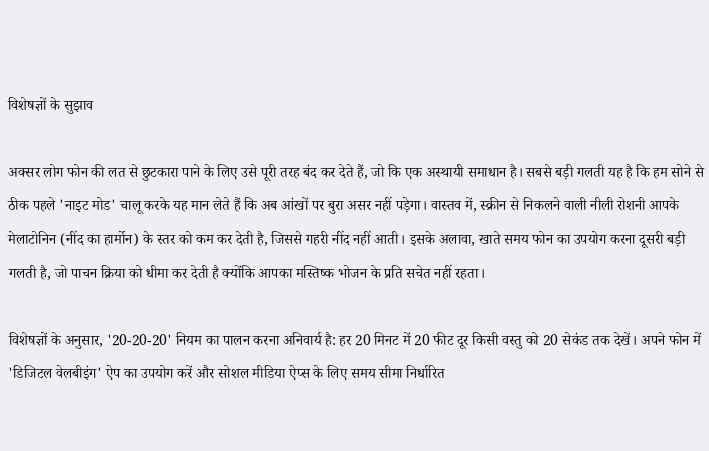विशेषज्ञों के सुझाव

अक्सर लोग फोन की लत से छुटकारा पाने के लिए उसे पूरी तरह बंद कर देते हैं, जो कि एक अस्थायी समाधान है। सबसे बड़ी गलती यह है कि हम सोने से ठीक पहले 'नाइट मोड' चालू करके यह मान लेते हैं कि अब आंखों पर बुरा असर नहीं पड़ेगा। वास्तव में, स्क्रीन से निकलने वाली नीली रोशनी आपके मेलाटोनिन (नींद का हार्मोन) के स्तर को कम कर देती है, जिससे गहरी नींद नहीं आती। इसके अलावा, खाते समय फोन का उपयोग करना दूसरी बड़ी गलती है, जो पाचन क्रिया को धीमा कर देती है क्योंकि आपका मस्तिष्क भोजन के प्रति सचेत नहीं रहता।

विशेषज्ञों के अनुसार, '20-20-20' नियम का पालन करना अनिवार्य है: हर 20 मिनट में 20 फीट दूर किसी वस्तु को 20 सेकंड तक देखें। अपने फोन में 'डिजिटल वेलबीइंग' ऐप का उपयोग करें और सोशल मीडिया ऐप्स के लिए समय सीमा निर्धारित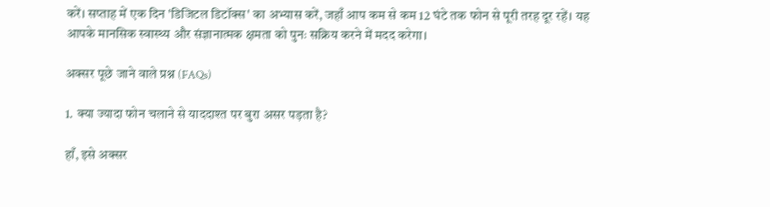करें। सप्ताह में एक दिन 'डिजिटल डिटॉक्स' का अभ्यास करें, जहाँ आप कम से कम 12 घंटे तक फोन से पूरी तरह दूर रहें। यह आपके मानसिक स्वास्थ्य और संज्ञानात्मक क्षमता को पुनः सक्रिय करने में मदद करेगा।

अक्सर पूछे जाने वाले प्रश्न (FAQs)

1. क्या ज्यादा फोन चलाने से याददाश्त पर बुरा असर पड़ता है?

हाँ, इसे अक्सर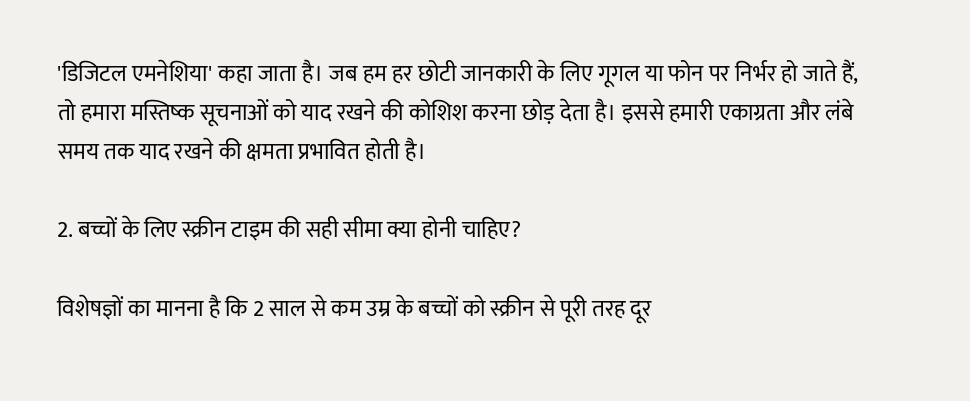'डिजिटल एमनेशिया' कहा जाता है। जब हम हर छोटी जानकारी के लिए गूगल या फोन पर निर्भर हो जाते हैं, तो हमारा मस्तिष्क सूचनाओं को याद रखने की कोशिश करना छोड़ देता है। इससे हमारी एकाग्रता और लंबे समय तक याद रखने की क्षमता प्रभावित होती है।

2. बच्चों के लिए स्क्रीन टाइम की सही सीमा क्या होनी चाहिए?

विशेषज्ञों का मानना है कि 2 साल से कम उम्र के बच्चों को स्क्रीन से पूरी तरह दूर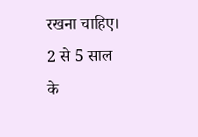रखना चाहिए। 2 से 5 साल के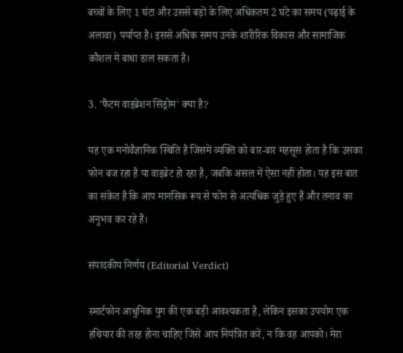बच्चों के लिए 1 घंटा और उससे बड़ों के लिए अधिकतम 2 घंटे का समय (पढ़ाई के अलावा) पर्याप्त है। इससे अधिक समय उनके शारीरिक विकास और सामाजिक कौशल में बाधा डाल सकता है।

3. 'फैंटम वाइब्रेशन सिंड्रोम' क्या है?

यह एक मनोवैज्ञानिक स्थिति है जिसमें व्यक्ति को बार-बार महसूस होता है कि उसका फोन बज रहा है या वाइब्रेट हो रहा है, जबकि असल में ऐसा नहीं होता। यह इस बात का संकेत है कि आप मानसिक रूप से फोन से अत्यधिक जुड़े हुए हैं और तनाव का अनुभव कर रहे हैं।

संपादकीय निर्णय (Editorial Verdict)

स्मार्टफोन आधुनिक युग की एक बड़ी आवश्यकता है, लेकिन इसका उपयोग एक हथियार की तरह होना चाहिए जिसे आप नियंत्रित करें, न कि वह आपको। मेरा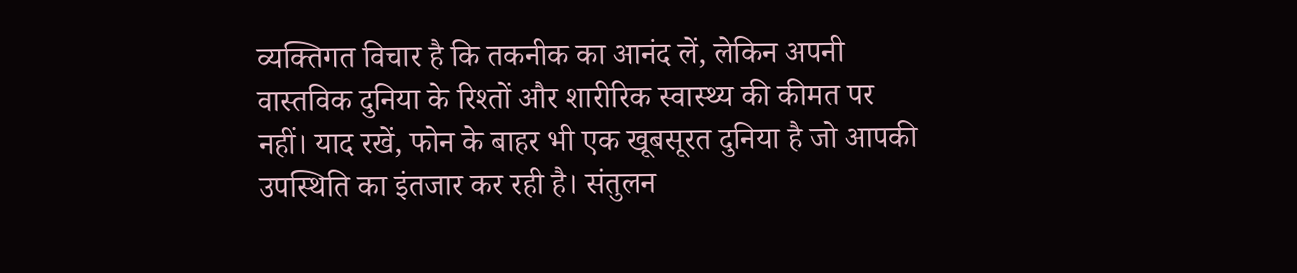व्यक्तिगत विचार है कि तकनीक का आनंद लें, लेकिन अपनी वास्तविक दुनिया के रिश्तों और शारीरिक स्वास्थ्य की कीमत पर नहीं। याद रखें, फोन के बाहर भी एक खूबसूरत दुनिया है जो आपकी उपस्थिति का इंतजार कर रही है। संतुलन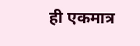ही एकमात्र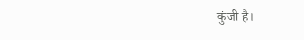कुंजी है।